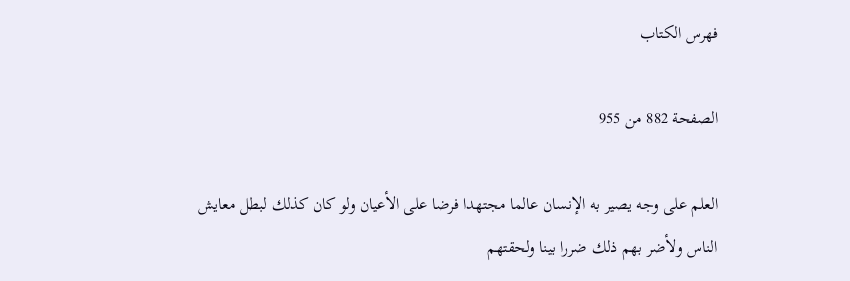فهرس الكتاب

الصفحة 882 من 955

العلم على وجه يصير به الإنسان عالما مجتهدا فرضا على الأعيان ولو كان كذلك لبطل معايش الناس ولأضر بهم ذلك ضررا بينا ولحقتهم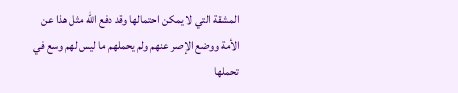المشقة التي لا يمكن احتمالها وقد دفع الله مثل هذا عن الأمة ووضع الإصر عنهم ولم يحملهم ما ليس لهم وسع في تحملها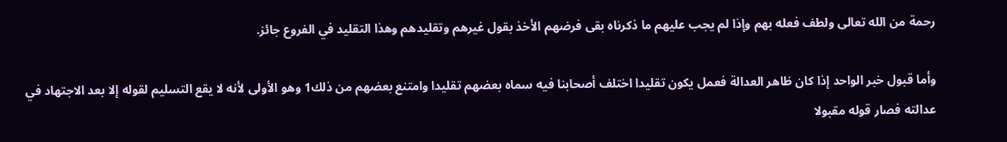رحمة من الله تعالى ولطف فعله بهم وإذا لم يجب عليهم ما ذكرناه بقى فرضهم الأخذ بقول غيرهم وتقليدهم وهذا التقليد في الفروع جائز.

وأما قبول خبر الواحد إذا كان ظاهر العدالة فعمل يكون تقليدا اختلف أصحابنا فيه سماه بعضهم تقليدا وامتنع بعضهم من ذلك1 وهو الأولى لأنه لا يقع التسليم لقوله إلا بعد الاجتهاد في عدالته فصار قوله مقبولا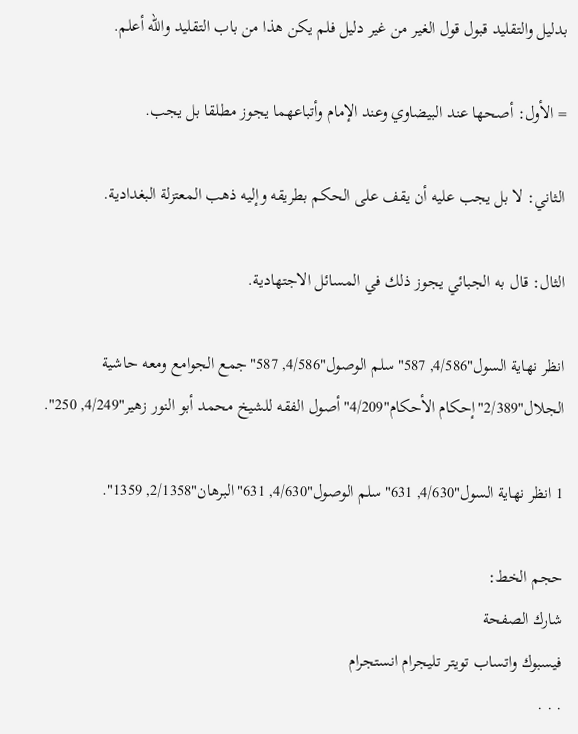بدليل والتقليد قبول قول الغير من غير دليل فلم يكن هذا من باب التقليد والله أعلم.

= الأول: أصحها عند البيضاوي وعند الإمام وأتباعهما يجوز مطلقا بل يجب.

الثاني: لا بل يجب عليه أن يقف على الحكم بطريقه وإليه ذهب المعتزلة البغدادية.

الثال: قال به الجبائي يجوز ذلك في المسائل الاجتهادية.

انظر نهاية السول"4/586, 587"سلم الوصول"4/586, 587"جمع الجوامع ومعه حاشية الجلال"2/389"إحكام الأحكام"4/209"أصول الفقه للشيخ محمد أبو النور زهير"4/249, 250".

1 انظر نهاية السول"4/630, 631"سلم الوصول"4/630, 631"البرهان"2/1358, 1359".

حجم الخط:
شارك الصفحة
فيسبوك واتساب تويتر تليجرام انستجرام
. . .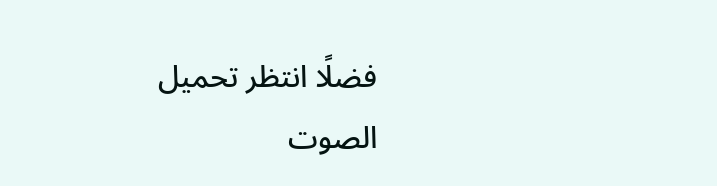فضلًا انتظر تحميل الصوت